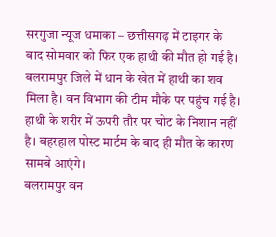सरगुजा न्यूज धमाका – छत्तीसगढ़ में टाइगर के बाद सोमवार को फिर एक हाथी की मौत हो गई है। बलरामपुर जिले में धान के खेत में हाथी का शव मिला है। वन विभाग की टीम मौके पर पहुंच गई है। हाथी के शरीर में ऊपरी तौर पर चोट के निशान नहीं है। बहरहाल पोस्ट मार्टम के बाद ही मौत के कारण सामबे आएंगे।
बलरामपुर वन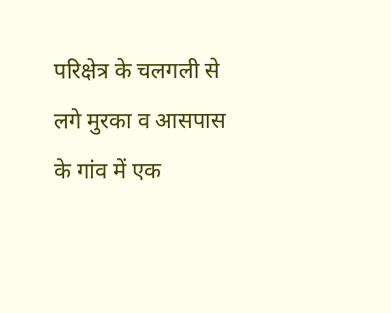परिक्षेत्र के चलगली से लगे मुरका व आसपास के गांव में एक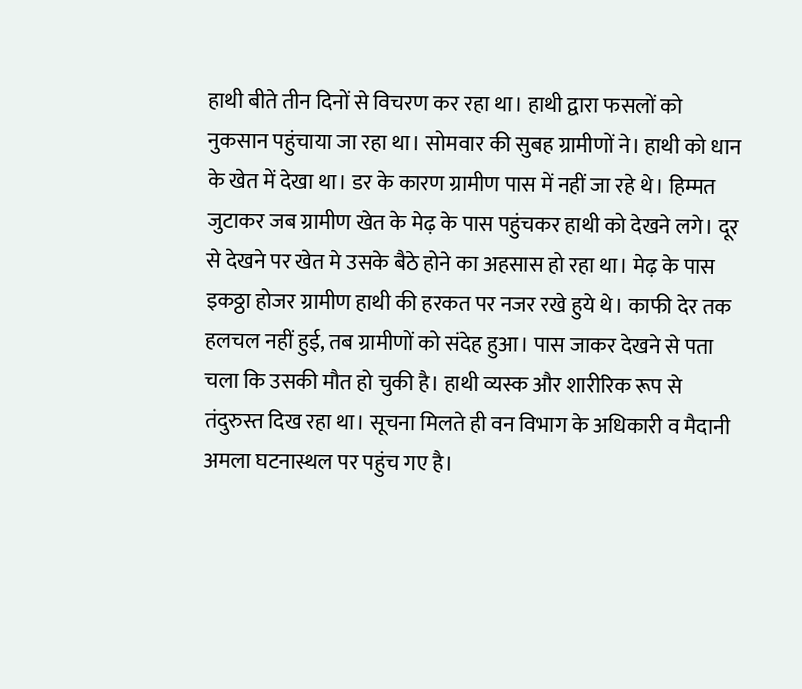हाथी बीते तीन दिनों से विचरण कर रहा था। हाथी द्वारा फसलों को नुकसान पहुंचाया जा रहा था। सोमवार की सुबह ग्रामीणों ने। हाथी को धान के खेत में देखा था। डर के कारण ग्रामीण पास में नहीं जा रहे थे। हिम्मत जुटाकर जब ग्रामीण खेत के मेढ़ के पास पहुंचकर हाथी को देखने लगे। दूर से देखने पर खेत मे उसके बैठे होने का अहसास हो रहा था। मेढ़ के पास इकठ्ठा होजर ग्रामीण हाथी की हरकत पर नजर रखे हुये थे। काफी देर तक हलचल नहीं हुई, तब ग्रामीणों को संदेह हुआ। पास जाकर देखने से पता चला कि उसकी मौत हो चुकी है। हाथी व्यस्क और शारीरिक रूप से तंदुरुस्त दिख रहा था। सूचना मिलते ही वन विभाग के अधिकारी व मैदानी अमला घटनास्थल पर पहुंच गए है।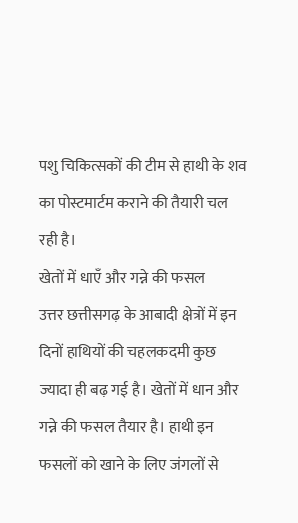पशु चिकित्सकों की टीम से हाथी के शव का पोस्टमार्टम कराने की तैयारी चल रही है।
खेतों में धाएँ और गन्ने की फसल
उत्तर छत्तीसगढ़ के आबादी क्षेत्रों में इन दिनों हाथियों की चहलकदमी कुछ ज्यादा ही बढ़ गई है। खेतों में धान और गन्ने की फसल तैयार है। हाथी इन फसलों को खाने के लिए जंगलों से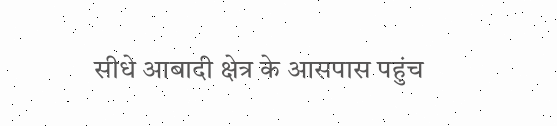सीधे आबादी क्षेत्र के आसपास पहुंच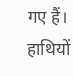गए हैं। हाथियों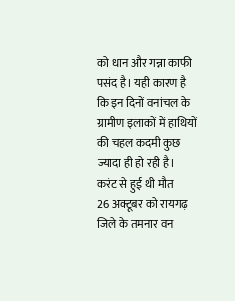को धान और गन्ना काफी पसंद है। यही कारण है कि इन दिनों वनांचल के ग्रामीण इलाकों में हाथियों की चहल कदमी कुछ ज्यादा ही हो रही है।
करंट से हुई थी मौत
26 अक्टूबर को रायगढ़ जिले के तमनार वन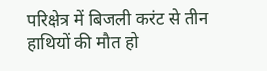परिक्षेत्र में बिजली करंट से तीन हाथियों की मौत हो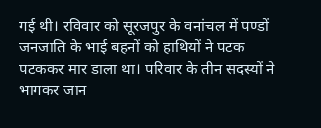गई थी। रविवार को सूरजपुर के वनांचल में पण्डों जनजाति के भाई बहनों को हाथियों ने पटक पटककर मार डाला था। परिवार के तीन सदस्यों ने भागकर जान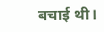बचाई थी।